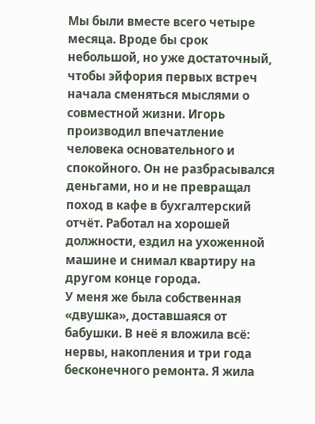Мы были вместе всего четыре месяца. Вроде бы срок небольшой, но уже достаточный, чтобы эйфория первых встреч начала сменяться мыслями о совместной жизни. Игорь производил впечатление человека основательного и спокойного. Он не разбрасывался деньгами, но и не превращал поход в кафе в бухгалтерский отчёт. Работал на хорошей должности, ездил на ухоженной машине и снимал квартиру на другом конце города.
У меня же была собственная «двушка», доставшаяся от бабушки. В неё я вложила всё: нервы, накопления и три года бесконечного ремонта. Я жила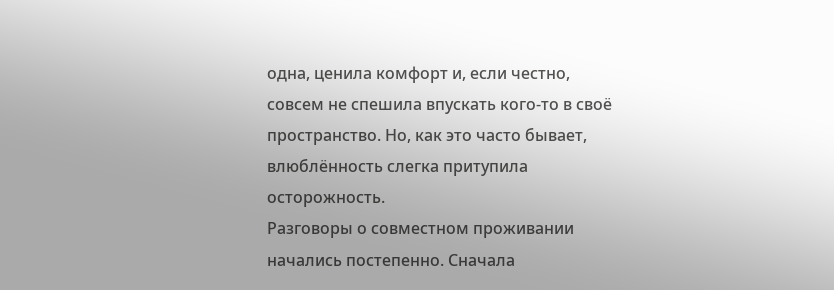одна, ценила комфорт и, если честно, совсем не спешила впускать кого-то в своё пространство. Но, как это часто бывает, влюблённость слегка притупила осторожность.
Разговоры о совместном проживании начались постепенно. Сначала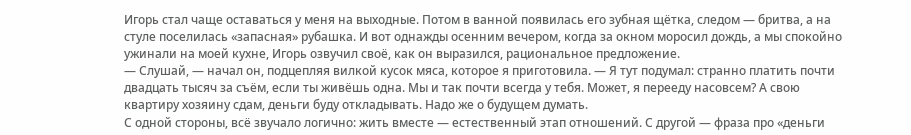Игорь стал чаще оставаться у меня на выходные. Потом в ванной появилась его зубная щётка, следом — бритва, а на стуле поселилась «запасная» рубашка. И вот однажды осенним вечером, когда за окном моросил дождь, а мы спокойно ужинали на моей кухне, Игорь озвучил своё, как он выразился, рациональное предложение.
— Слушай, — начал он, подцепляя вилкой кусок мяса, которое я приготовила. — Я тут подумал: странно платить почти двадцать тысяч за съём, если ты живёшь одна. Мы и так почти всегда у тебя. Может, я перееду насовсем? А свою квартиру хозяину сдам, деньги буду откладывать. Надо же о будущем думать.
С одной стороны, всё звучало логично: жить вместе — естественный этап отношений. С другой — фраза про «деньги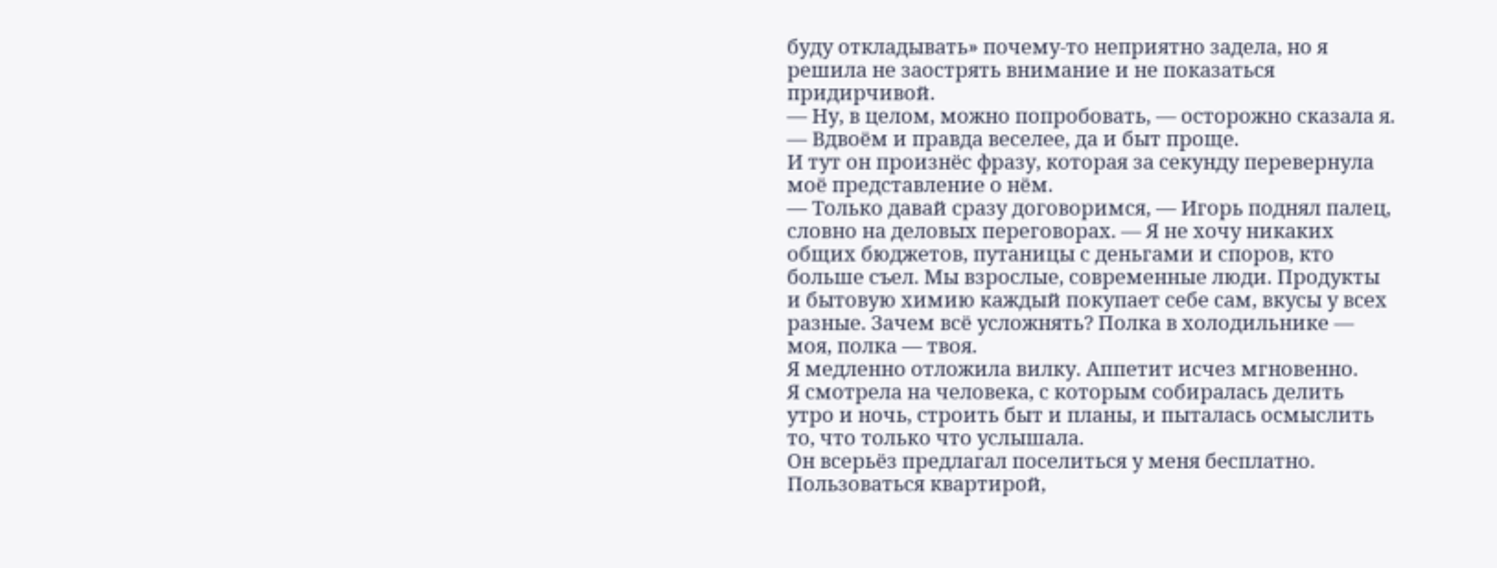буду откладывать» почему-то неприятно задела, но я решила не заострять внимание и не показаться придирчивой.
— Ну, в целом, можно попробовать, — осторожно сказала я. — Вдвоём и правда веселее, да и быт проще.
И тут он произнёс фразу, которая за секунду перевернула моё представление о нём.
— Только давай сразу договоримся, — Игорь поднял палец, словно на деловых переговорах. — Я не хочу никаких общих бюджетов, путаницы с деньгами и споров, кто больше съел. Мы взрослые, современные люди. Продукты и бытовую химию каждый покупает себе сам, вкусы у всех разные. Зачем всё усложнять? Полка в холодильнике — моя, полка — твоя.
Я медленно отложила вилку. Аппетит исчез мгновенно.
Я смотрела на человека, с которым собиралась делить утро и ночь, строить быт и планы, и пыталась осмыслить то, что только что услышала.
Он всерьёз предлагал поселиться у меня бесплатно. Пользоваться квартирой,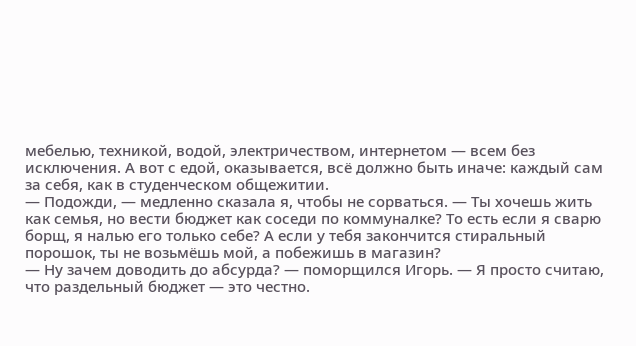мебелью, техникой, водой, электричеством, интернетом — всем без исключения. А вот с едой, оказывается, всё должно быть иначе: каждый сам за себя, как в студенческом общежитии.
— Подожди, — медленно сказала я, чтобы не сорваться. — Ты хочешь жить как семья, но вести бюджет как соседи по коммуналке? То есть если я сварю борщ, я налью его только себе? А если у тебя закончится стиральный порошок, ты не возьмёшь мой, а побежишь в магазин?
— Ну зачем доводить до абсурда? — поморщился Игорь. — Я просто считаю, что раздельный бюджет — это честно.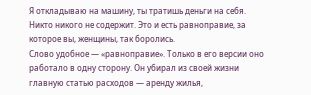Я откладываю на машину, ты тратишь деньги на себя. Никто никого не содержит. Это и есть равноправие, за которое вы, женщины, так боролись.
Слово удобное — «равноправие». Только в его версии оно работало в одну сторону. Он убирал из своей жизни главную статью расходов — аренду жилья,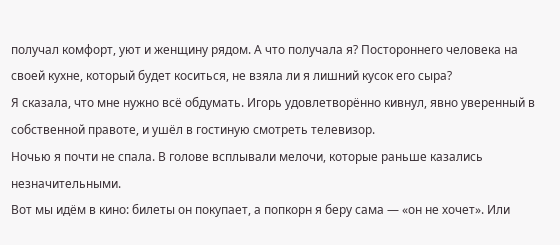получал комфорт, уют и женщину рядом. А что получала я? Постороннего человека на своей кухне, который будет коситься, не взяла ли я лишний кусок его сыра?
Я сказала, что мне нужно всё обдумать. Игорь удовлетворённо кивнул, явно уверенный в собственной правоте, и ушёл в гостиную смотреть телевизор.
Ночью я почти не спала. В голове всплывали мелочи, которые раньше казались незначительными.
Вот мы идём в кино: билеты он покупает, а попкорн я беру сама — «он не хочет». Или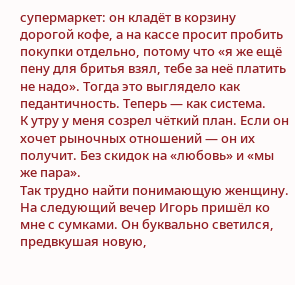супермаркет: он кладёт в корзину дорогой кофе, а на кассе просит пробить покупки отдельно, потому что «я же ещё пену для бритья взял, тебе за неё платить не надо». Тогда это выглядело как педантичность. Теперь — как система.
К утру у меня созрел чёткий план. Если он хочет рыночных отношений — он их получит. Без скидок на «любовь» и «мы же пара».
Так трудно найти понимающую женщину.
На следующий вечер Игорь пришёл ко мне с сумками. Он буквально светился, предвкушая новую,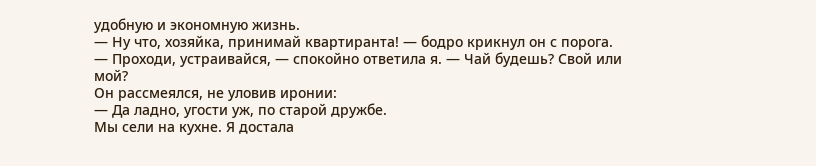удобную и экономную жизнь.
— Ну что, хозяйка, принимай квартиранта! — бодро крикнул он с порога.
— Проходи, устраивайся, — спокойно ответила я. — Чай будешь? Свой или мой?
Он рассмеялся, не уловив иронии:
— Да ладно, угости уж, по старой дружбе.
Мы сели на кухне. Я достала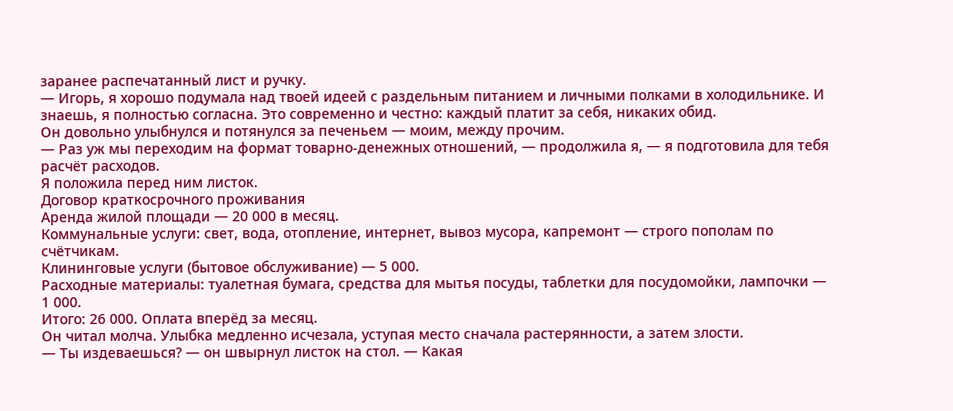заранее распечатанный лист и ручку.
— Игорь, я хорошо подумала над твоей идеей с раздельным питанием и личными полками в холодильнике. И знаешь, я полностью согласна. Это современно и честно: каждый платит за себя, никаких обид.
Он довольно улыбнулся и потянулся за печеньем — моим, между прочим.
— Раз уж мы переходим на формат товарно-денежных отношений, — продолжила я, — я подготовила для тебя расчёт расходов.
Я положила перед ним листок.
Договор краткосрочного проживания
Аренда жилой площади — 20 000 в месяц.
Коммунальные услуги: свет, вода, отопление, интернет, вывоз мусора, капремонт — строго пополам по счётчикам.
Клининговые услуги (бытовое обслуживание) — 5 000.
Расходные материалы: туалетная бумага, средства для мытья посуды, таблетки для посудомойки, лампочки — 1 000.
Итого: 26 000. Оплата вперёд за месяц.
Он читал молча. Улыбка медленно исчезала, уступая место сначала растерянности, а затем злости.
— Ты издеваешься? — он швырнул листок на стол. — Какая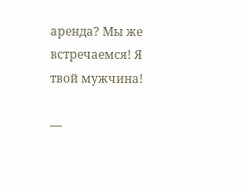аренда? Мы же встречаемся! Я твой мужчина!

—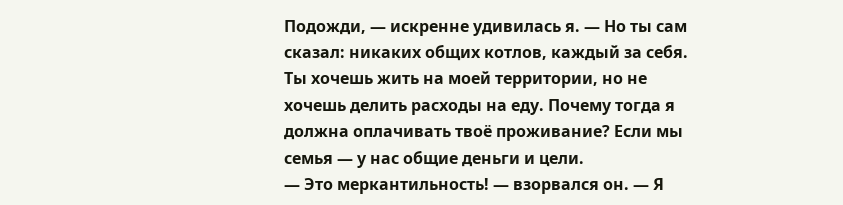Подожди, — искренне удивилась я. — Но ты сам сказал: никаких общих котлов, каждый за себя. Ты хочешь жить на моей территории, но не хочешь делить расходы на еду. Почему тогда я должна оплачивать твоё проживание? Если мы семья — у нас общие деньги и цели.
— Это меркантильность! — взорвался он. — Я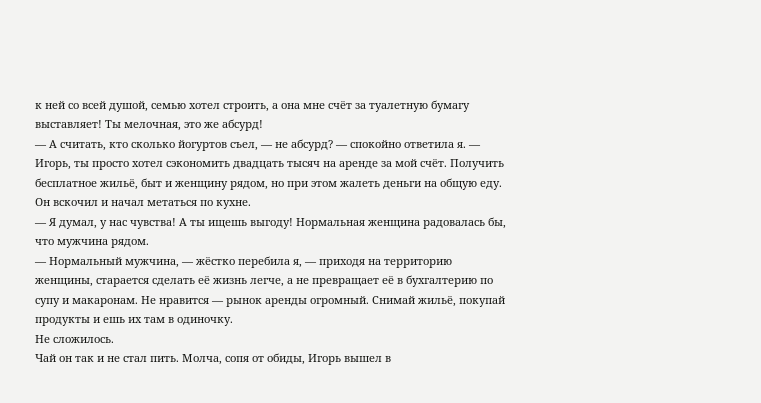к ней со всей душой, семью хотел строить, а она мне счёт за туалетную бумагу выставляет! Ты мелочная, это же абсурд!
— А считать, кто сколько йогуртов съел, — не абсурд? — спокойно ответила я. — Игорь, ты просто хотел сэкономить двадцать тысяч на аренде за мой счёт. Получить бесплатное жильё, быт и женщину рядом, но при этом жалеть деньги на общую еду.
Он вскочил и начал метаться по кухне.
— Я думал, у нас чувства! А ты ищешь выгоду! Нормальная женщина радовалась бы, что мужчина рядом.
— Нормальный мужчина, — жёстко перебила я, — приходя на территорию женщины, старается сделать её жизнь легче, а не превращает её в бухгалтерию по супу и макаронам. Не нравится — рынок аренды огромный. Снимай жильё, покупай продукты и ешь их там в одиночку.
Не сложилось.
Чай он так и не стал пить. Молча, сопя от обиды, Игорь вышел в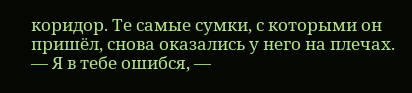коридор. Те самые сумки, с которыми он пришёл, снова оказались у него на плечах.
— Я в тебе ошибся, —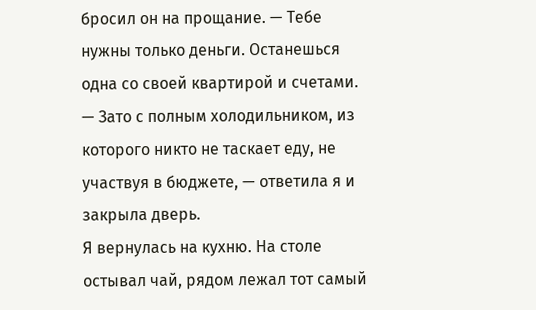бросил он на прощание. — Тебе нужны только деньги. Останешься одна со своей квартирой и счетами.
— Зато с полным холодильником, из которого никто не таскает еду, не участвуя в бюджете, — ответила я и закрыла дверь.
Я вернулась на кухню. На столе остывал чай, рядом лежал тот самый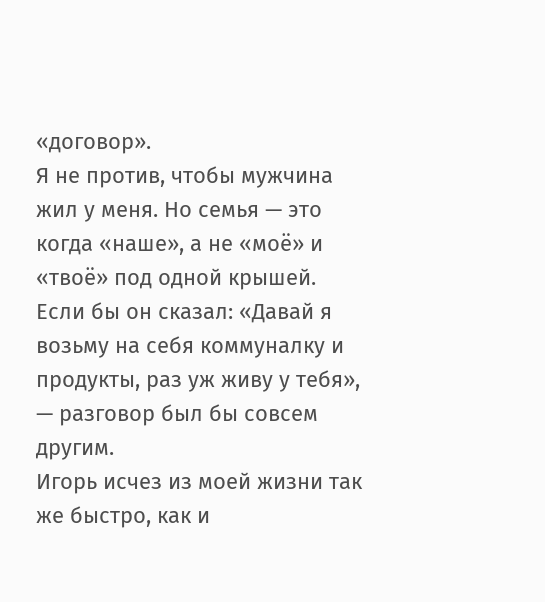«договор».
Я не против, чтобы мужчина жил у меня. Но семья — это когда «наше», а не «моё» и «твоё» под одной крышей.
Если бы он сказал: «Давай я возьму на себя коммуналку и продукты, раз уж живу у тебя», — разговор был бы совсем другим.
Игорь исчез из моей жизни так же быстро, как и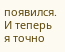появился. И теперь я точно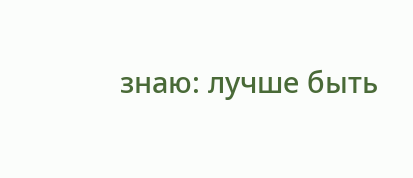знаю: лучше быть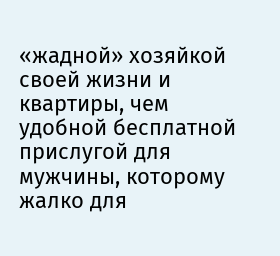«жадной» хозяйкой своей жизни и квартиры, чем удобной бесплатной прислугой для мужчины, которому жалко для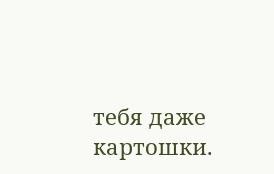тебя даже картошки.